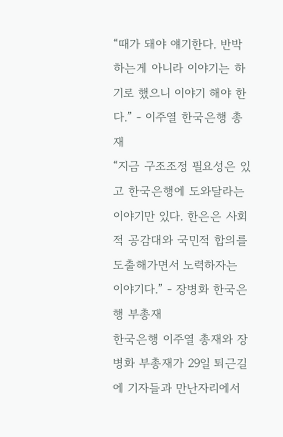“때가 돼야 얘기한다. 반박하는게 아니라 이야기는 하기로 했으니 이야기 해야 한다.” - 이주열 한국은행 총재
“지금 구조조정 필요성은 있고 한국은행에 도와달라는 이야기만 있다. 한은은 사회적 공감대와 국민적 합의를 도출해가면서 노력하자는 이야기다.” - 장병화 한국은행 부총재
한국은행 이주열 총재와 장병화 부총재가 29일 퇴근길에 기자들과 만난자리에서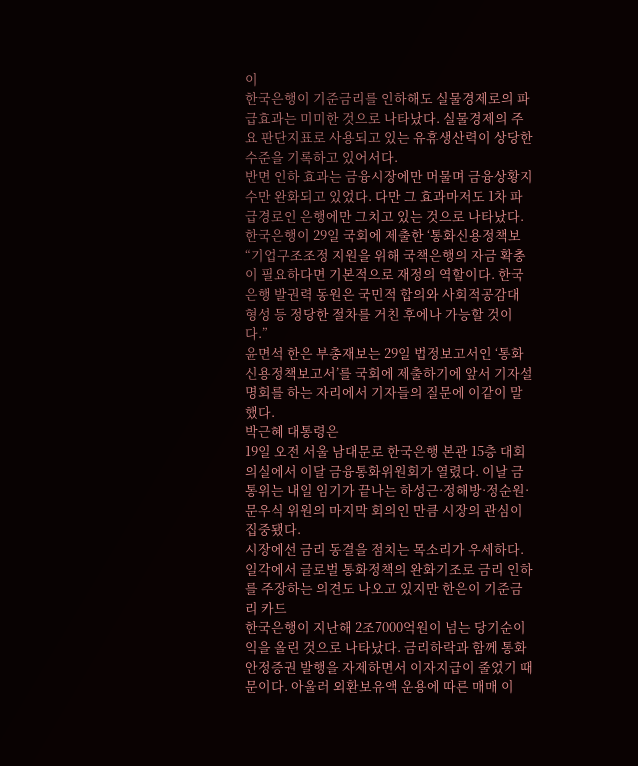이
한국은행이 기준금리를 인하해도 실물경제로의 파급효과는 미미한 것으로 나타났다. 실물경제의 주요 판단지표로 사용되고 있는 유휴생산력이 상당한 수준을 기록하고 있어서다.
반면 인하 효과는 금융시장에만 머물며 금융상황지수만 완화되고 있었다. 다만 그 효과마저도 1차 파급경로인 은행에만 그치고 있는 것으로 나타났다.
한국은행이 29일 국회에 제출한 ‘통화신용정책보
“기업구조조정 지원을 위해 국책은행의 자금 확충이 필요하다면 기본적으로 재정의 역할이다. 한국은행 발권력 동원은 국민적 합의와 사회적공감대 형성 등 정당한 절차를 거친 후에나 가능할 것이다.”
윤면석 한은 부총재보는 29일 법정보고서인 ‘통화신용정책보고서’를 국회에 제출하기에 앞서 기자설명회를 하는 자리에서 기자들의 질문에 이같이 말했다.
박근혜 대통령은
19일 오전 서울 남대문로 한국은행 본관 15층 대회의실에서 이달 금융통화위원회가 열렸다. 이날 금통위는 내일 임기가 끝나는 하성근·정해방·정순원·문우식 위원의 마지막 회의인 만큼 시장의 관심이 집중됐다.
시장에선 금리 동결을 점치는 목소리가 우세하다. 일각에서 글로벌 통화정책의 완화기조로 금리 인하를 주장하는 의견도 나오고 있지만 한은이 기준금리 카드
한국은행이 지난해 2조7000억원이 넘는 당기순이익을 올린 것으로 나타났다. 금리하락과 함께 통화안정증권 발행을 자제하면서 이자지급이 줄었기 때문이다. 아울러 외환보유액 운용에 따른 매매 이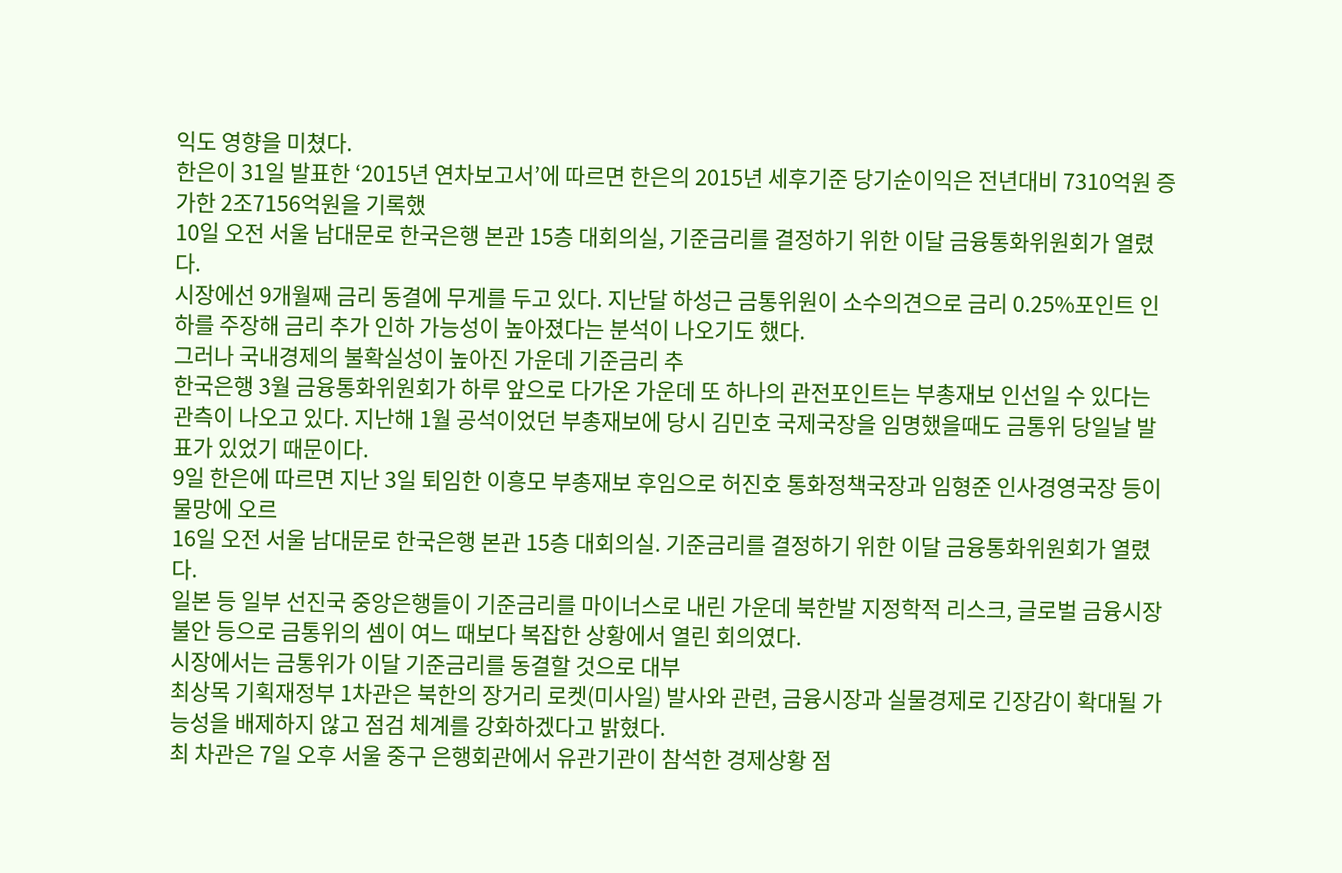익도 영향을 미쳤다.
한은이 31일 발표한 ‘2015년 연차보고서’에 따르면 한은의 2015년 세후기준 당기순이익은 전년대비 7310억원 증가한 2조7156억원을 기록했
10일 오전 서울 남대문로 한국은행 본관 15층 대회의실, 기준금리를 결정하기 위한 이달 금융통화위원회가 열렸다.
시장에선 9개월째 금리 동결에 무게를 두고 있다. 지난달 하성근 금통위원이 소수의견으로 금리 0.25%포인트 인하를 주장해 금리 추가 인하 가능성이 높아졌다는 분석이 나오기도 했다.
그러나 국내경제의 불확실성이 높아진 가운데 기준금리 추
한국은행 3월 금융통화위원회가 하루 앞으로 다가온 가운데 또 하나의 관전포인트는 부총재보 인선일 수 있다는 관측이 나오고 있다. 지난해 1월 공석이었던 부총재보에 당시 김민호 국제국장을 임명했을때도 금통위 당일날 발표가 있었기 때문이다.
9일 한은에 따르면 지난 3일 퇴임한 이흥모 부총재보 후임으로 허진호 통화정책국장과 임형준 인사경영국장 등이 물망에 오르
16일 오전 서울 남대문로 한국은행 본관 15층 대회의실. 기준금리를 결정하기 위한 이달 금융통화위원회가 열렸다.
일본 등 일부 선진국 중앙은행들이 기준금리를 마이너스로 내린 가운데 북한발 지정학적 리스크, 글로벌 금융시장 불안 등으로 금통위의 셈이 여느 때보다 복잡한 상황에서 열린 회의였다.
시장에서는 금통위가 이달 기준금리를 동결할 것으로 대부
최상목 기획재정부 1차관은 북한의 장거리 로켓(미사일) 발사와 관련, 금융시장과 실물경제로 긴장감이 확대될 가능성을 배제하지 않고 점검 체계를 강화하겠다고 밝혔다.
최 차관은 7일 오후 서울 중구 은행회관에서 유관기관이 참석한 경제상황 점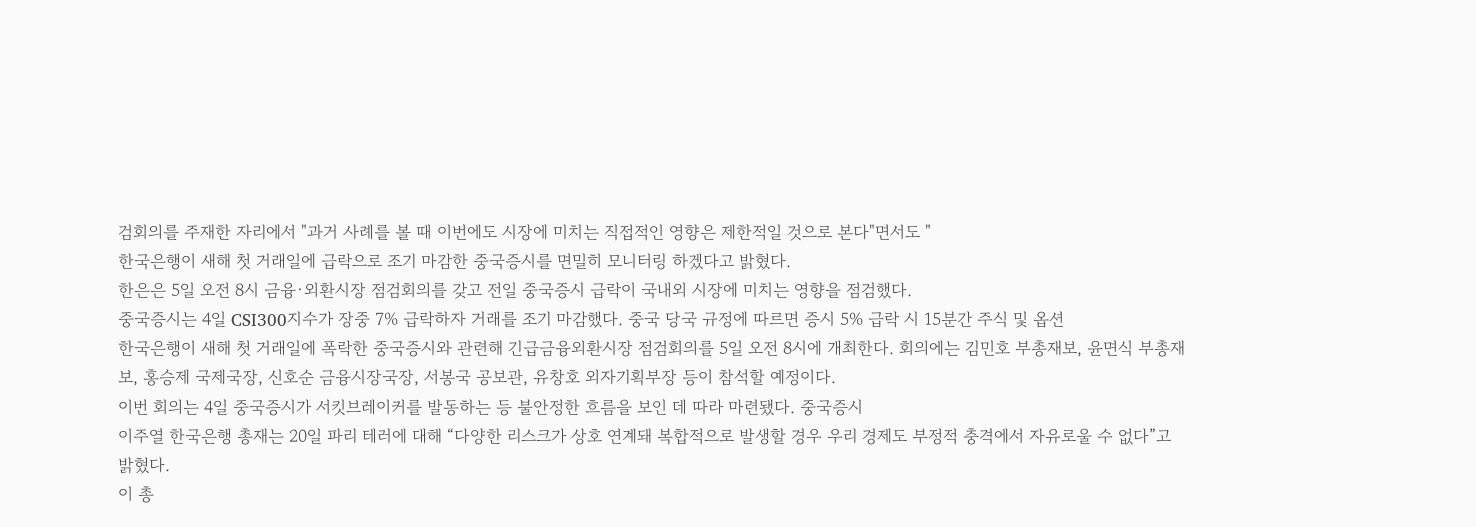검회의를 주재한 자리에서 "과거 사례를 볼 때 이번에도 시장에 미치는 직접적인 영향은 제한적일 것으로 본다"면서도 "
한국은행이 새해 첫 거래일에 급락으로 조기 마감한 중국증시를 면밀히 모니터링 하겠다고 밝혔다.
한은은 5일 오전 8시 금융·외환시장 점검회의를 갖고 전일 중국증시 급락이 국내외 시장에 미치는 영향을 점검했다.
중국증시는 4일 CSI300지수가 장중 7% 급락하자 거래를 조기 마감했다. 중국 당국 규정에 따르면 증시 5% 급락 시 15분간 주식 및 옵션
한국은행이 새해 첫 거래일에 폭락한 중국증시와 관련해 긴급금융외환시장 점검회의를 5일 오전 8시에 개최한다. 회의에는 김민호 부총재보, 윤면식 부총재보, 홍승제 국제국장, 신호순 금융시장국장, 서봉국 공보관, 유창호 외자기획부장 등이 참석할 예정이다.
이번 회의는 4일 중국증시가 서킷브레이커를 발동하는 등 불안정한 흐름을 보인 데 따라 마련됐다. 중국증시
이주열 한국은행 총재는 20일 파리 테러에 대해 “다양한 리스크가 상호 연계돼 복합적으로 발생할 경우 우리 경제도 부정적 충격에서 자유로울 수 없다”고 밝혔다.
이 총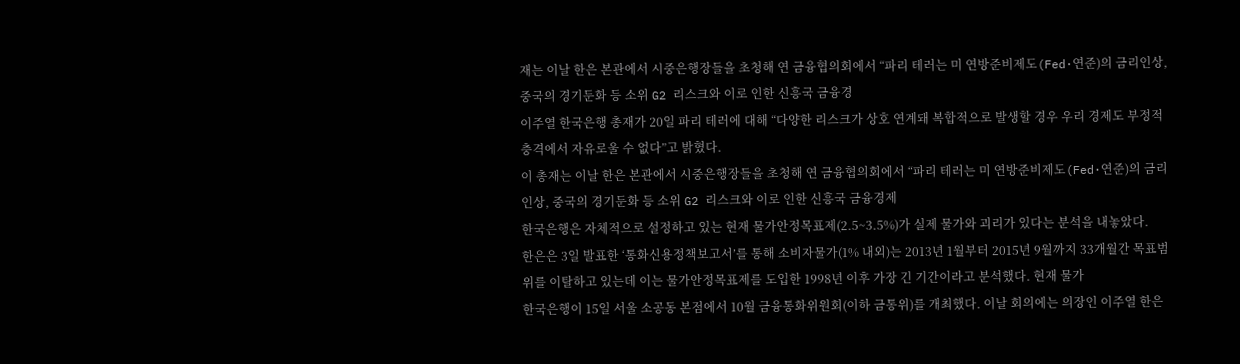재는 이날 한은 본관에서 시중은행장들을 초청해 연 금융협의회에서 “파리 테러는 미 연방준비제도(Fed·연준)의 금리인상, 중국의 경기둔화 등 소위 G2 리스크와 이로 인한 신흥국 금융경
이주열 한국은행 총재가 20일 파리 테러에 대해 “다양한 리스크가 상호 연계돼 복합적으로 발생할 경우 우리 경제도 부정적 충격에서 자유로울 수 없다”고 밝혔다.
이 총재는 이날 한은 본관에서 시중은행장들을 초청해 연 금융협의회에서 “파리 테러는 미 연방준비제도(Fed·연준)의 금리인상, 중국의 경기둔화 등 소위 G2 리스크와 이로 인한 신흥국 금융경제
한국은행은 자체적으로 설정하고 있는 현재 물가안정목표제(2.5~3.5%)가 실제 물가와 괴리가 있다는 분석을 내놓았다.
한은은 3일 발표한 ‘통화신용정책보고서’를 통해 소비자물가(1% 내외)는 2013년 1월부터 2015년 9월까지 33개월간 목표범위를 이탈하고 있는데 이는 물가안정목표제를 도입한 1998년 이후 가장 긴 기간이라고 분석했다. 현재 물가
한국은행이 15일 서울 소공동 본점에서 10월 금융통화위원회(이하 금통위)를 개최했다. 이날 회의에는 의장인 이주열 한은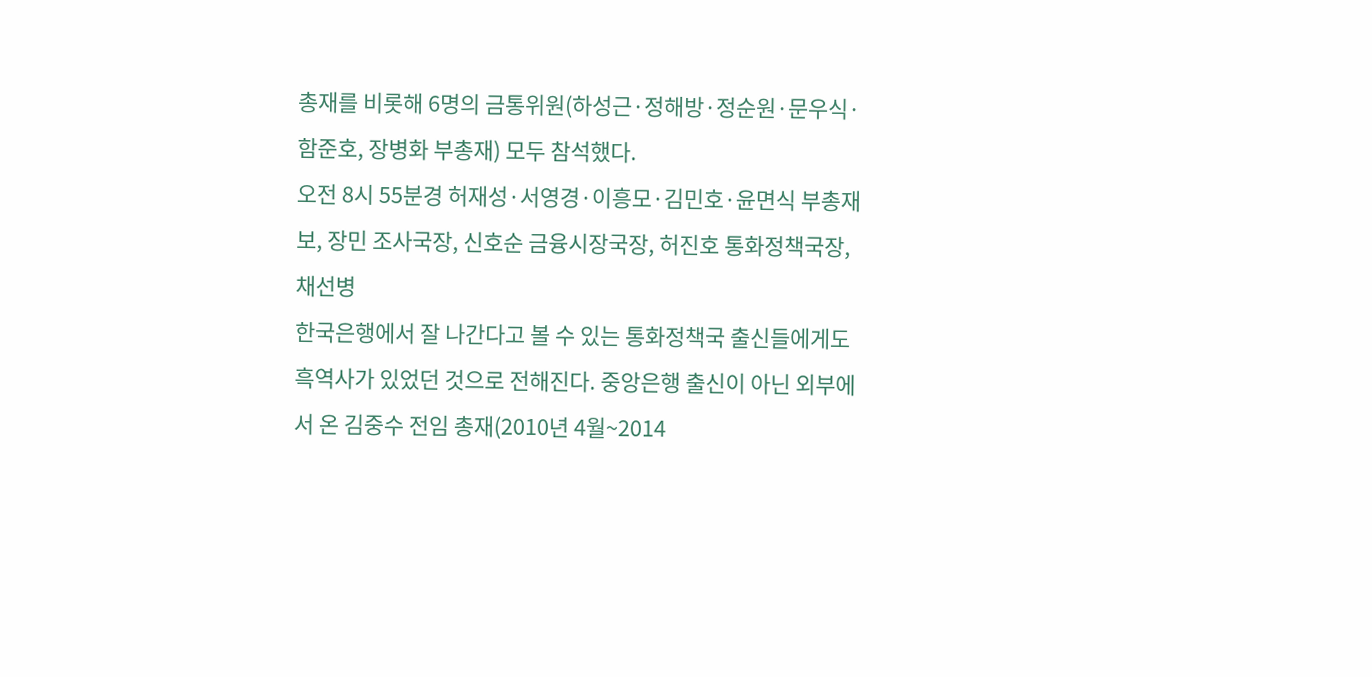총재를 비롯해 6명의 금통위원(하성근·정해방·정순원·문우식·함준호, 장병화 부총재) 모두 참석했다.
오전 8시 55분경 허재성·서영경·이흥모·김민호·윤면식 부총재보, 장민 조사국장, 신호순 금융시장국장, 허진호 통화정책국장, 채선병
한국은행에서 잘 나간다고 볼 수 있는 통화정책국 출신들에게도 흑역사가 있었던 것으로 전해진다. 중앙은행 출신이 아닌 외부에서 온 김중수 전임 총재(2010년 4월~2014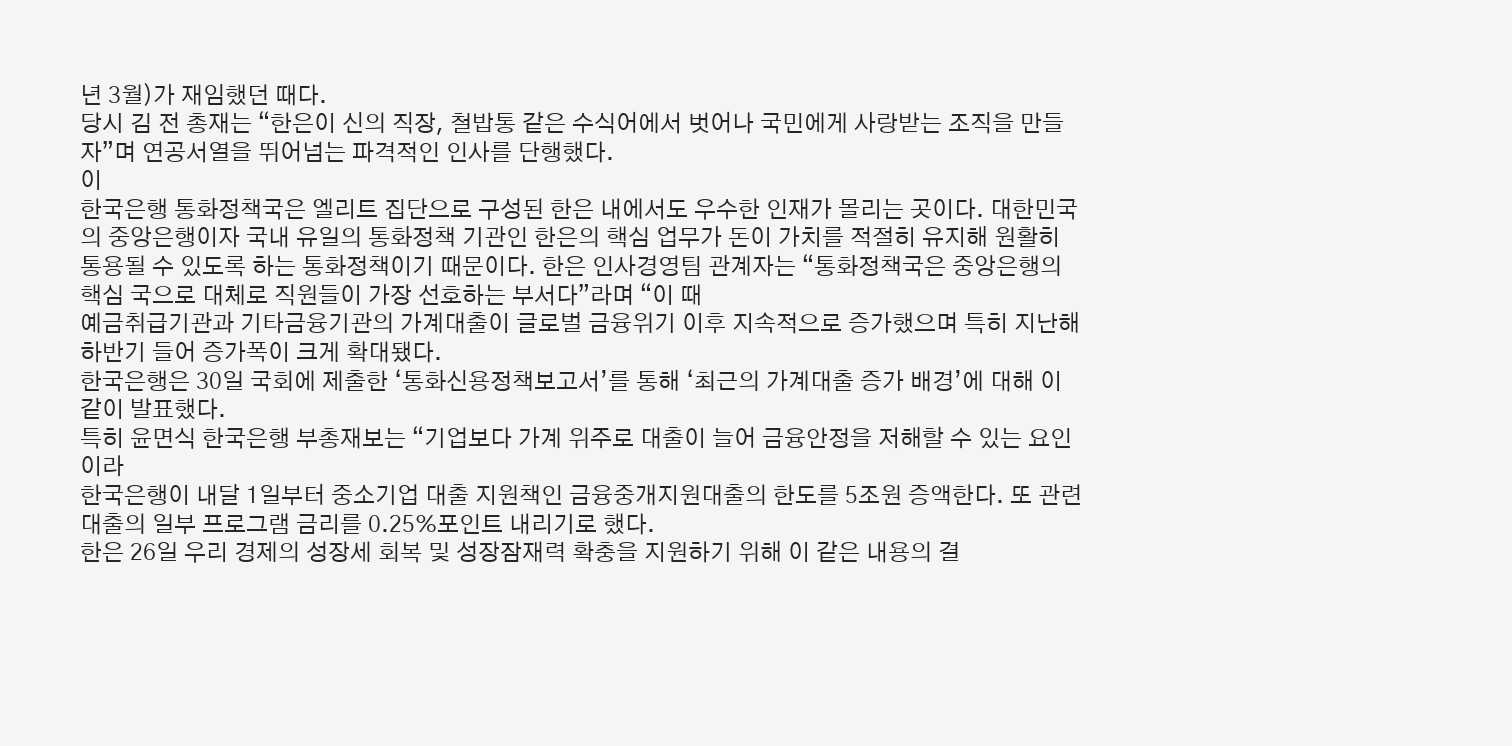년 3월)가 재임했던 때다.
당시 김 전 총재는 “한은이 신의 직장, 철밥통 같은 수식어에서 벗어나 국민에게 사랑받는 조직을 만들자”며 연공서열을 뛰어넘는 파격적인 인사를 단행했다.
이
한국은행 통화정책국은 엘리트 집단으로 구성된 한은 내에서도 우수한 인재가 몰리는 곳이다. 대한민국의 중앙은행이자 국내 유일의 통화정책 기관인 한은의 핵심 업무가 돈이 가치를 적절히 유지해 원활히 통용될 수 있도록 하는 통화정책이기 때문이다. 한은 인사경영팀 관계자는 “통화정책국은 중앙은행의 핵심 국으로 대체로 직원들이 가장 선호하는 부서다”라며 “이 때
예금취급기관과 기타금융기관의 가계대출이 글로벌 금융위기 이후 지속적으로 증가했으며 특히 지난해 하반기 들어 증가폭이 크게 확대됐다.
한국은행은 30일 국회에 제출한 ‘통화신용정책보고서’를 통해 ‘최근의 가계대출 증가 배경’에 대해 이같이 발표했다.
특히 윤면식 한국은행 부총재보는 “기업보다 가계 위주로 대출이 늘어 금융안정을 저해할 수 있는 요인이라
한국은행이 내달 1일부터 중소기업 대출 지원책인 금융중개지원대출의 한도를 5조원 증액한다. 또 관련 대출의 일부 프로그램 금리를 0.25%포인트 내리기로 했다.
한은 26일 우리 경제의 성장세 회복 및 성장잠재력 확충을 지원하기 위해 이 같은 내용의 결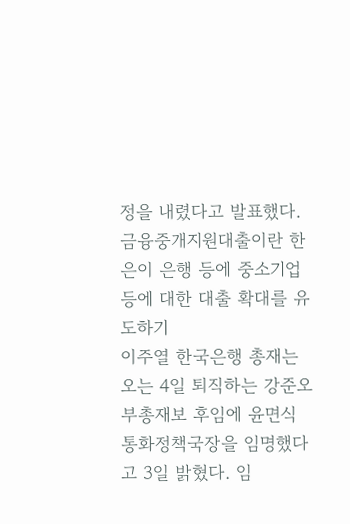정을 내렸다고 발표했다. 금융중개지원대출이란 한은이 은행 등에 중소기업 등에 대한 대출 확대를 유도하기
이주열 한국은행 총재는 오는 4일 퇴직하는 강준오 부총재보 후임에 윤면식 통화정책국장을 임명했다고 3일 밝혔다. 임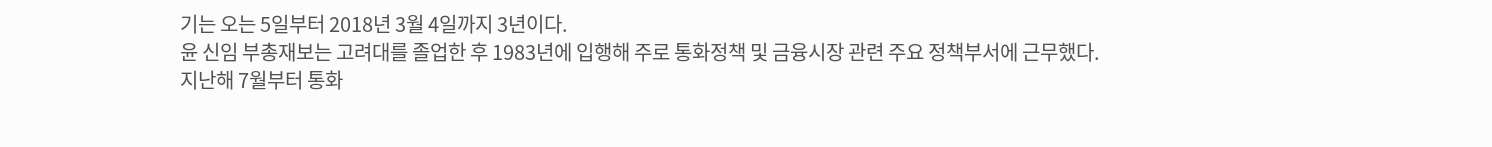기는 오는 5일부터 2018년 3월 4일까지 3년이다.
윤 신임 부총재보는 고려대를 졸업한 후 1983년에 입행해 주로 통화정책 및 금융시장 관련 주요 정책부서에 근무했다.
지난해 7월부터 통화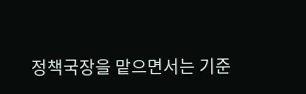정책국장을 맡으면서는 기준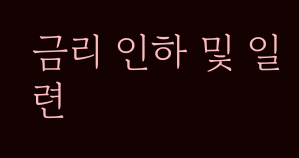금리 인하 및 일련